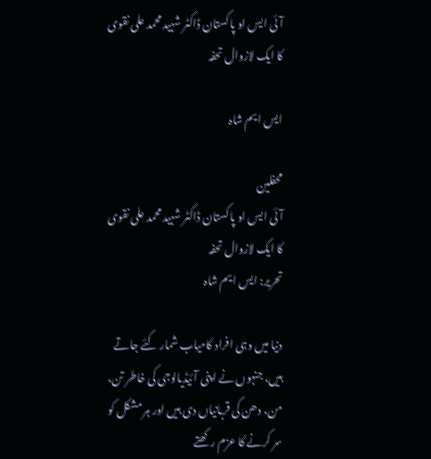آئی ایس او پاکستان ڈاکٹر شہید محمد علی نقوی کا ایک لازوال تحفہ

ایس ایم شاہ

محفلین
آئی ایس او پاکستان ڈاکٹر شہید محمد علی نقوی کا ایک لازوال تحفہ
تحریر: ایس ایم شاہ

دنیا میں وہی افراد کامیاب شمار کئے جاتے ہیں، جنہوں نے اپنی آئیڈیالوجی کی خاطر تن، من، دھن کی قربانیاں دی ہیں اور ہر مشکل کو سر کرنے کا عزم رکھتے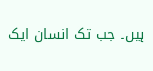ہیں۔ جب تک انسان ایک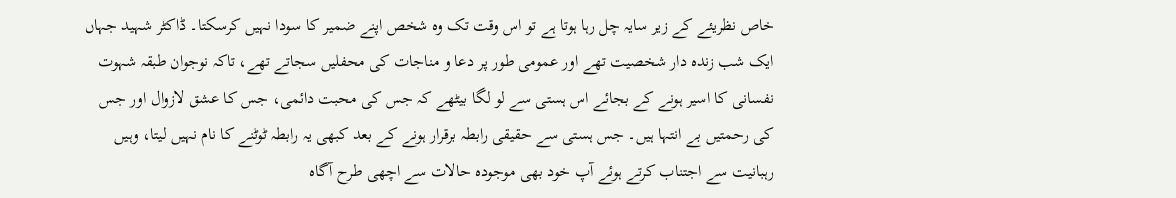خاص نظریئے کے زیر سایہ چل رہا ہوتا ہے تو اس وقت تک وہ شخص اپنے ضمیر کا سودا نہیں کرسکتا۔ ڈاکٹر شہید جہاں ایک شب زندہ دار شخصیت تھے اور عمومی طور پر دعا و مناجات کی محفلیں سجاتے تھے، تاکہ نوجوان طبقہ شہوت نفسانی کا اسیر ہونے کے بجائے اس ہستی سے لو لگا بیٹھے کہ جس کی محبت دائمی، جس کا عشق لازوال اور جس کی رحمتیں بے انتہا ہیں۔ جس ہستی سے حقیقی رابطہ برقرار ہونے کے بعد کبھی یہ رابطہ ٹوٹنے کا نام نہیں لیتا، وہیں رہبانیت سے اجتناب کرتے ہوئے آپ خود بھی موجودہ حالات سے اچھی طرح آگاہ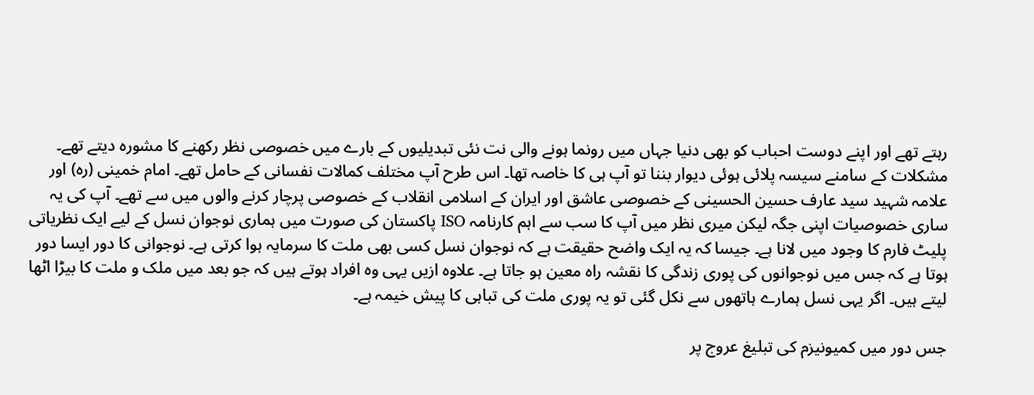رہتے تھے اور اپنے دوست احباب کو بھی دنیا جہاں میں رونما ہونے والی نت نئی تبدیلیوں کے بارے میں خصوصی نظر رکھنے کا مشورہ دیتے تھے۔
مشکلات کے سامنے سیسہ پلائی ہوئی دیوار بننا تو آپ ہی کا خاصہ تھا۔ اس طرح آپ مختلف کمالات نفسانی کے حامل تھے۔ امام خمینی (رہ) اور علامہ شہید سید عارف حسین الحسینی کے خصوصی عاشق اور ایران کے اسلامی انقلاب کے خصوصی پرچار کرنے والوں میں سے تھے۔ آپ کی یہ ساری خصوصیات اپنی جگہ لیکن میری نظر میں آپ کا سب سے اہم کارنامہ ISO پاکستان کی صورت میں ہماری نوجوان نسل کے لیے ایک نظریاتی پلیٹ فارم کا وجود میں لانا ہے۔ جیسا کہ یہ ایک واضح حقیقت ہے کہ نوجوان نسل کسی بھی ملت کا سرمایہ ہوا کرتی ہے۔ نوجوانی کا دور ایسا دور ہوتا ہے کہ جس میں نوجوانوں کی پوری زندگی کا نقشہ راہ معین ہو جاتا ہے۔ علاوہ ازیں یہی وہ افراد ہوتے ہیں کہ جو بعد میں ملک و ملت کا بیڑا اٹھا لیتے ہیں۔ اگر یہی نسل ہمارے ہاتھوں سے نکل گئی تو یہ پوری ملت کی تباہی کا پیش خیمہ ہے۔

جس دور میں کمیونیزم کی تبلیغ عروج پر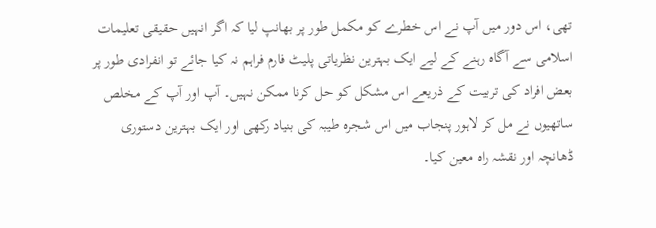تھی، اس دور میں آپ نے اس خطرے کو مکمل طور پر بھانپ لیا کہ اگر انہیں حقیقی تعلیمات اسلامی سے آگاہ رہنے کے لیے ایک بہترین نظریاتی پلیٹ فارم فراہم نہ کیا جائے تو انفرادی طور پر بعض افراد کی تربیت کے ذریعے اس مشکل کو حل کرنا ممکن نہیں۔ آپ اور آپ کے مخلص ساتھیوں نے مل کر لاہور پنجاب میں اس شجرہ طیبہ کی بنیاد رکھی اور ایک بہترین دستوری ڈھانچہ اور نقشہ راہ معین کیا۔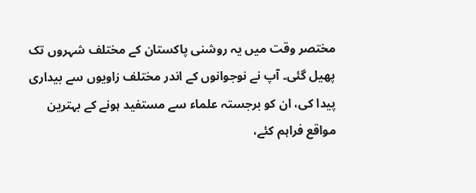مختصر وقت میں یہ روشنی پاکستان کے مختلف شہروں تک پھیل گئی۔ آپ نے نوجوانوں کے اندر مختلف زاویوں سے بیداری پیدا کی، ان کو برجستہ علماء سے مستفید ہونے کے بہترین مواقع فراہم کئے،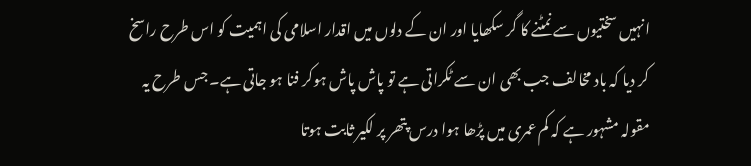انہیں سختیوں سے نمٹنے کا گر سکھایا اور ان کے دلوں میں اقدار اسلامی کی اہمیت کو اس طرح راسخ کر دیا کہ باد مخالف جب بھی ان سے ٹکراتی ہے تو پاش پاش ہوکر فنا ہو جاتی ہے۔ جس طرح یہ مقولہ مشہور ہے کہ کم عمری میں پڑھا ہوا درس پتھر پر لکیر ثابت ہوتا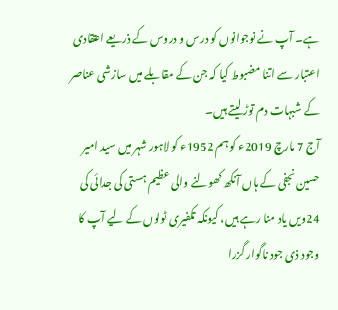ہے۔ آپ نے نوجوانوں کو درس و دروس کے ذریعے اعتقادی اعتبار سے اتنا مضبوط کیا کہ جن کے مقابلے میں سازشی عناصر کے شبہات دم توڑ لیتے ہیں۔
آج 7 مارچ 2019ء کو ہم 1952ء کو لاہور شہر میں سید امیر حسین نجفی کے ہاں آنکھ کھولنے والی عظیم ہستی کی جدائی کی 24ویں یاد منا رہے ہیں، کیونکہ تکفیری ٹولوں کے لیے آپ کا وجود ذی جود ناگوار گزرا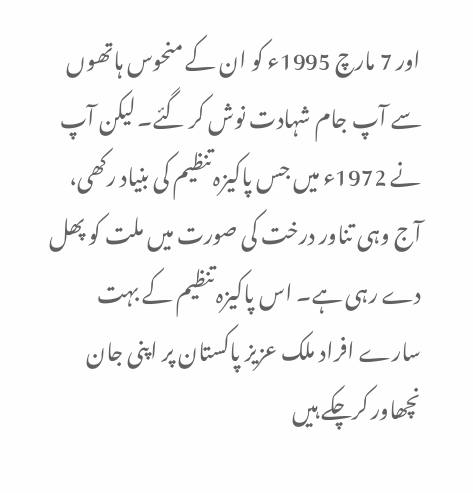اور 7 مارچ 1995ء کو ان کے منحوس ہاتھوں سے آپ جام شہادت نوش کر گئے۔ لیکن آپ نے 1972ء میں جس پاکیزہ تنظیم کی بنیاد رکھی، آج وہی تناور درخت کی صورت میں ملت کو پھل دے رہی ہے۔ اس پاکیزہ تنظیم کے بہت سارے افراد ملک عزیز پاکستان پر اپنی جان نچھاور کرچکے ہیں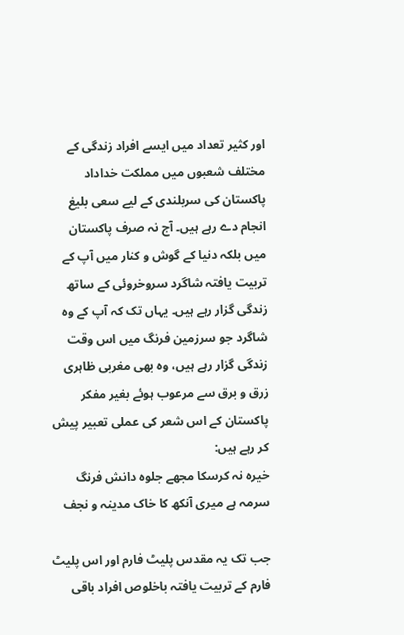اور کثیر تعداد میں ایسے افراد زندگی کے مختلف شعبوں میں مملکت خداداد پاکستان کی سربلندی کے لیے سعی بلیغ انجام دے رہے ہیں۔ آج نہ صرف پاکستان میں بلکہ دنیا کے گوش و کنار میں آپ کے تربیت یافتہ شاگرد سروخروئی کے ساتھ زندگی گزار رہے ہیں۔ یہاں تک کہ آپ کے وہ شاگرد جو سرزمین فرنگ میں اس وقت زندگی گزار رہے ہیں، وہ بھی مغربی ظاہری زرق و برق سے مرعوب ہوئے بغیر مفکر پاکستان کے اس شعر کی عملی تعبیر پیش کر رہے ہیں:
خیرہ نہ کرسکا مجھے جلوہ دانش فرنگ
سرمہ ہے میری آنکھ کا خاک مدینہ و نجف

جب تک یہ مقدس پلیٹ فارم اور اس پلیٹ فارم کے تربیت یافتہ باخلوص افراد باقی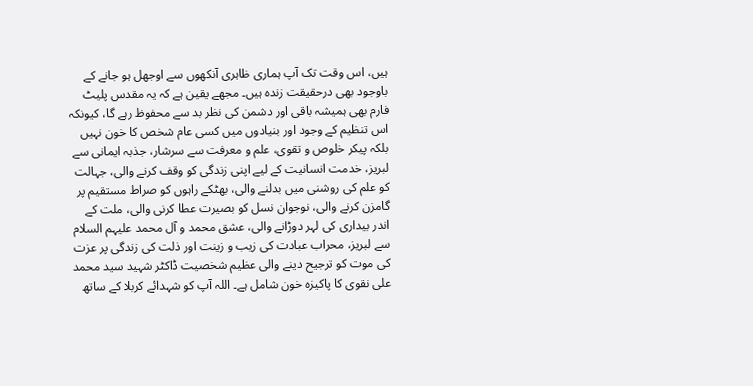ہیں، اس وقت تک آپ ہماری ظاہری آنکھوں سے اوجھل ہو جانے کے باوجود بھی درحقیقت زندہ ہیں۔ مجھے یقین ہے کہ یہ مقدس پلیٹ فارم بھی ہمیشہ باقی اور دشمن کی نظر بد سے محفوظ رہے گا، کیونکہ اس تنظیم کے وجود اور بنیادوں میں کسی عام شخص کا خون نہیں بلکہ پیکر خلوص و تقوی، علم و معرفت سے سرشار، جذبہ ایمانی سے لبریز، خدمت انسانیت کے لیے اپنی زندگی کو وقف کرنے والی، جہالت کو علم کی روشنی میں بدلنے والی، بھٹکے راہوں کو صراط مستقیم پر گامزن کرنے والی، نوجوان نسل کو بصیرت عطا کرنی والی، ملت کے اندر بیداری کی لہر دوڑانے والی، عشق محمد و آل محمد علیہم السلام سے لبریز، محراب عبادت کی زیب و زینت اور ذلت کی زندگی پر عزت کی موت کو ترجیح دینے والی عظیم شخصیت ڈاکٹر شہید سید محمد علی نقوی کا پاکیزہ خون شامل ہے۔ اللہ آپ کو شہدائے کربلا کے ساتھ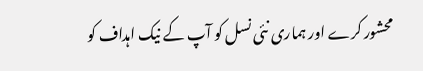محشور کرے اور ہماری نئی نسل کو آپ کے نیک اہداف کو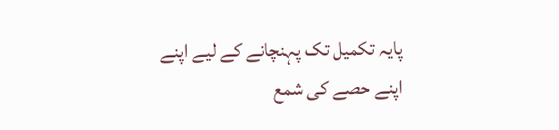پایہ تکمیل تک پہنچانے کے لیے اپنے اپنے حصے کی شمع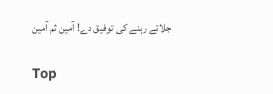جلاتے رہنے کی توفیق دے! آمین ثم آمین

Top